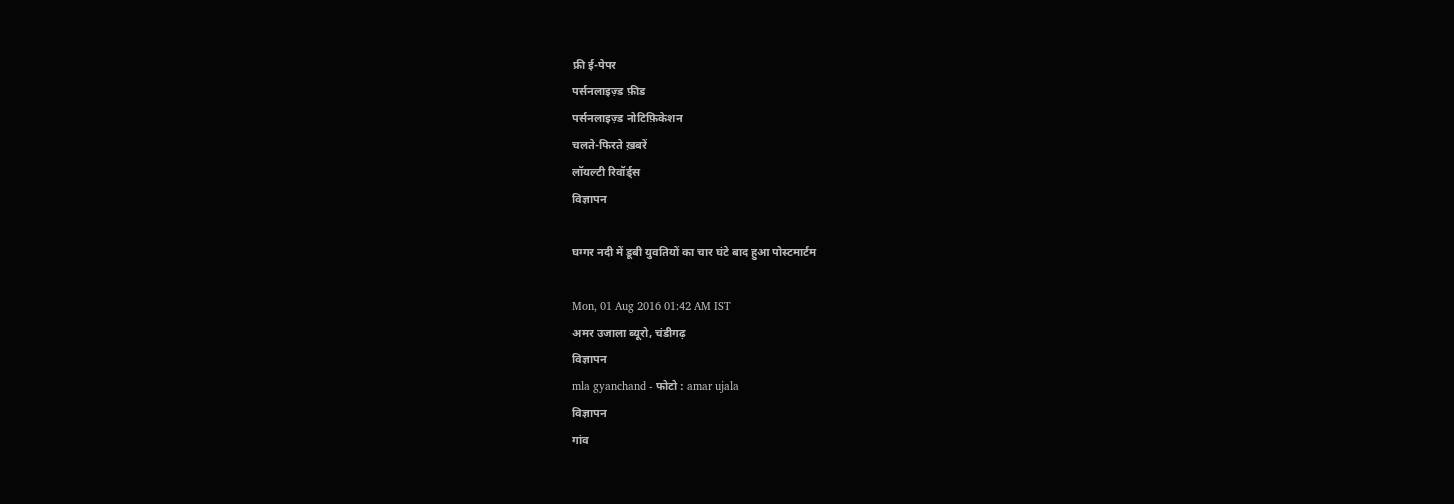फ्री ई-पेपर
पर्सनलाइज़्ड फ़ीड
पर्सनलाइज़्ड नोटिफ़िकेशन
चलते-फिरते ख़बरें
लॉयल्टी रिवॉर्ड्स
विज्ञापन

घग्गर नदी में डूबी युवतियों का चार घंटे बाद हुआ पोस्टमार्टम

Mon, 01 Aug 2016 01:42 AM IST
अमर उजाला ब्यूरो, चंडीगढ़
विज्ञापन
mla gyanchand - फोटो : amar ujala
विज्ञापन
गांव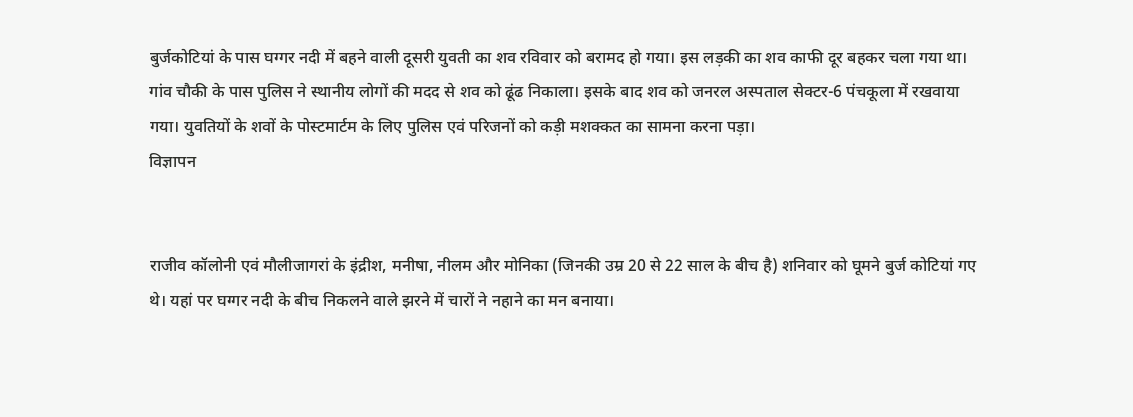बुर्जकोटियां के पास घग्गर नदी में बहने वाली दूसरी युवती का शव रविवार को बरामद हो गया। इस लड़की का शव काफी दूर बहकर चला गया था। गांव चौकी के पास पुलिस ने स्थानीय लोगों की मदद से शव को ढूंढ निकाला। इसके बाद शव को जनरल अस्पताल सेक्टर-6 पंचकूला में रखवाया गया। युवतियों के शवों के पोस्टमार्टम के लिए पुलिस एवं परिजनों को कड़ी मशक्कत का सामना करना पड़ा।
विज्ञापन


राजीव कॉलोनी एवं मौलीजागरां के इंद्रीश, मनीषा, नीलम और मोनिका (जिनकी उम्र 20 से 22 साल के बीच है) शनिवार को घूमने बुर्ज कोटियां गए थे। यहां पर घग्गर नदी के बीच निकलने वाले झरने में चारों ने नहाने का मन बनाया।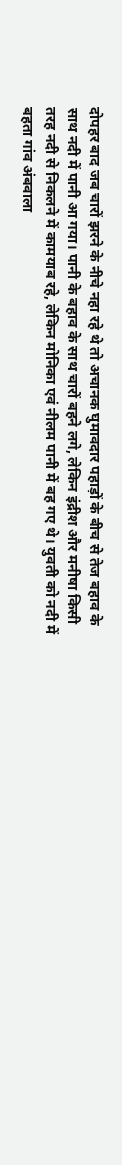दोपहर बाद जब चारों झरने के नीचे नहा रहे थे तो अचानक घुमावदार पहाड़ों के बीच से तेज बहाव के साथ नदी में पानी आ गया। पानी के बहाव के साथ चारों बहने लगे, लेकिन इंद्रीश और मनीषा किसी तरह नदी से निकलने में कामयाब रहे, लेकिन मोनिका एवं नीलम पानी में बह गए थे। युवती को नदी में बहता गांव अंबवाला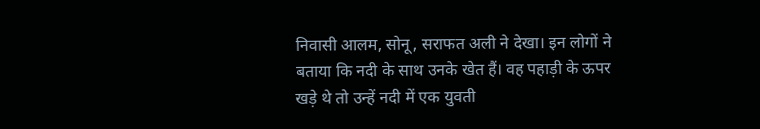निवासी आलम, सोनू, सराफत अली ने देखा। इन लोगों ने बताया कि नदी के साथ उनके खेत हैं। वह पहाड़ी के ऊपर खड़े थे तो उन्हें नदी में एक युवती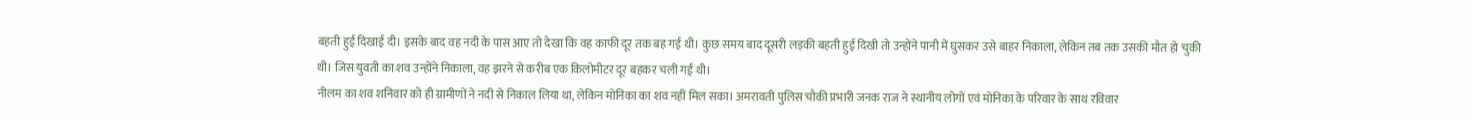बहती हुई दिखाई दी। इसके बाद वह नदी के पास आए तो देखा कि वह काफी दूर तक बह गई थी। कुछ समय बाद दूसरी लड़की बहती हुई दिखी तो उन्होंने पानी में घुसकर उसे बाहर निकाला, लेकिन तब तक उसकी मौत हो चुकी थी। जिस युवती का शव उन्होंने निकाला, वह झरने से करीब एक किलोमीटर दूर बहकर चली गई थी।
नीलम का शव शनिवार को ही ग्रामीणों ने नदी से निकाल लिया था, लेकिन मोनिका का शव नहीं मिल सका। अमरावती पुलिस चौकी प्रभारी जनक राज ने स्थानीय लोगों एवं मोनिका के परिवार के साथ रविवार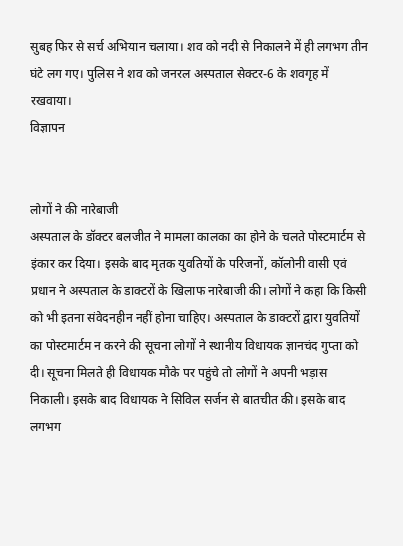सुबह फिर से सर्च अभियान चलाया। शव को नदी से निकालने में ही लगभग तीन घंटे लग गए। पुलिस ने शव को जनरल अस्पताल सेक्टर-6 के शवगृह में रखवाया।
विज्ञापन


लोगों ने की नारेबाजी
अस्पताल के डॉक्टर बलजीत ने मामला कालका का होने के चलते पोस्टमार्टम से इंकार कर दिया। इसके बाद मृतक युवतियों के परिजनों, कॉलोनी वासी एवं प्रधान ने अस्पताल के डाक्टरों के खिलाफ नारेबाजी की। लोगों ने कहा कि किसी को भी इतना संवेदनहीन नहीं होना चाहिए। अस्पताल के डाक्टरों द्वारा युवतियों का पोस्टमार्टम न करने की सूचना लोगों ने स्थानीय विधायक ज्ञानचंद गुप्ता को दी। सूचना मिलते ही विधायक मौके पर पहुंचे तो लोगों ने अपनी भड़ास निकाली। इसके बाद विधायक ने सिविल सर्जन से बातचीत की। इसके बाद लगभग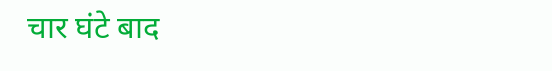चार घंटे बाद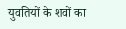युवतियों के शवों का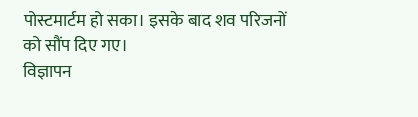पोस्टमार्टम हो सका। इसके बाद शव परिजनों को सौंप दिए गए।
विज्ञापन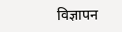विज्ञापन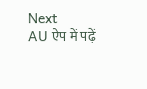Next
AU ऐप में पढ़ें